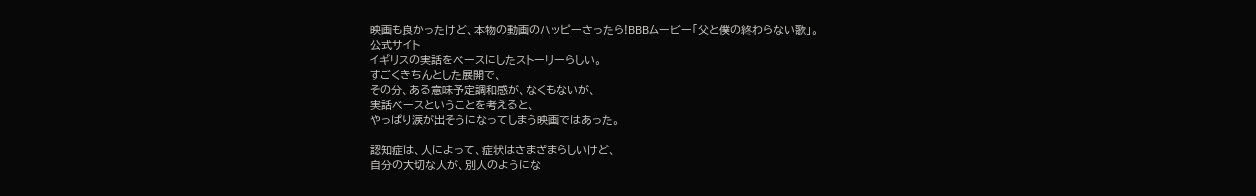映画も良かったけど、本物の動画のハッピーさったら!BBBムービー「父と僕の終わらない歌」。
公式サイト
イギリスの実話をベースにしたストーリーらしい。
すごくきちんとした展開で、
その分、ある意味予定調和感が、なくもないが、
実話ベースということを考えると、
やっぱり涙が出そうになってしまう映画ではあった。

認知症は、人によって、症状はさまざまらしいけど、
自分の大切な人が、別人のようにな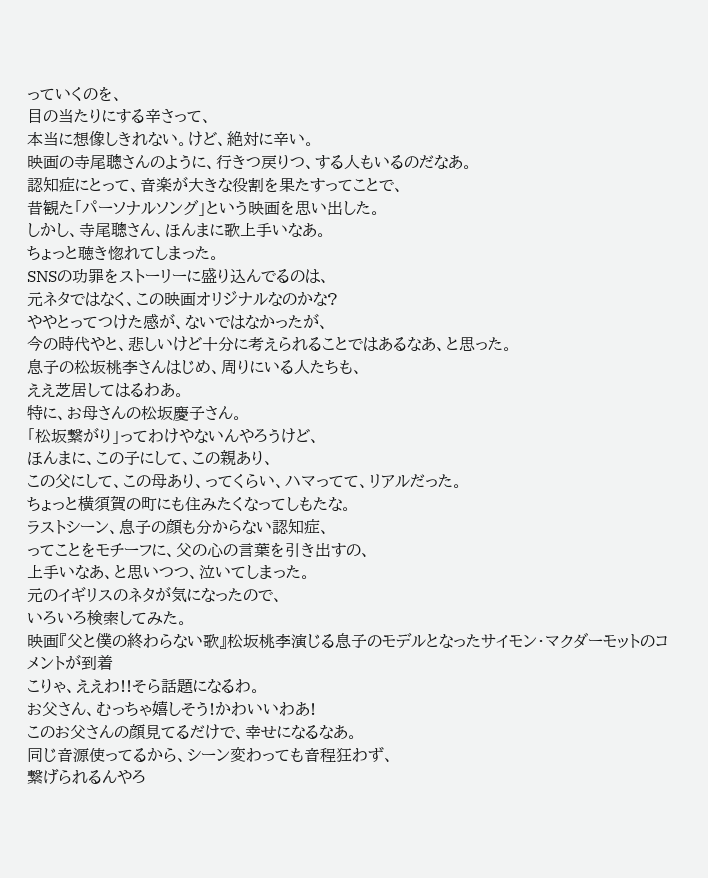っていくのを、
目の当たりにする辛さって、
本当に想像しきれない。けど、絶対に辛い。
映画の寺尾聰さんのように、行きつ戻りつ、する人もいるのだなあ。
認知症にとって、音楽が大きな役割を果たすってことで、
昔観た「パーソナルソング」という映画を思い出した。
しかし、寺尾聰さん、ほんまに歌上手いなあ。
ちょっと聴き惚れてしまった。
SNSの功罪をストーリーに盛り込んでるのは、
元ネタではなく、この映画オリジナルなのかな?
ややとってつけた感が、ないではなかったが、
今の時代やと、悲しいけど十分に考えられることではあるなあ、と思った。
息子の松坂桃李さんはじめ、周りにいる人たちも、
ええ芝居してはるわあ。
特に、お母さんの松坂慶子さん。
「松坂繋がり」ってわけやないんやろうけど、
ほんまに、この子にして、この親あり、
この父にして、この母あり、ってくらい、ハマってて、リアルだった。
ちょっと横須賀の町にも住みたくなってしもたな。
ラストシーン、息子の顔も分からない認知症、
ってことをモチーフに、父の心の言葉を引き出すの、
上手いなあ、と思いつつ、泣いてしまった。
元のイギリスのネタが気になったので、
いろいろ検索してみた。
映画『父と僕の終わらない歌』松坂桃李演じる息子のモデルとなったサイモン・マクダーモットのコメントが到着
こりゃ、ええわ!!そら話題になるわ。
お父さん、むっちゃ嬉しそう!かわいいわあ!
このお父さんの顔見てるだけで、幸せになるなあ。
同じ音源使ってるから、シーン変わっても音程狂わず、
繋げられるんやろ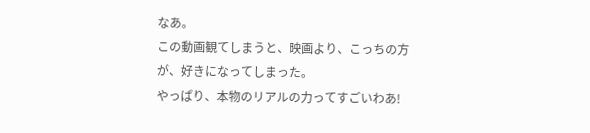なあ。
この動画観てしまうと、映画より、こっちの方が、好きになってしまった。
やっぱり、本物のリアルの力ってすごいわあ!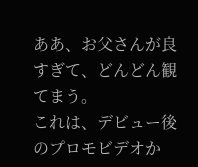ああ、お父さんが良すぎて、どんどん観てまう。
これは、デビュー後のプロモビデオか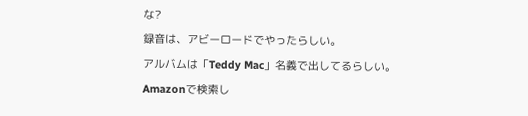な?
録音は、アビーロードでやったらしい。
アルバムは「Teddy Mac」名義で出してるらしい。
Amazonで検索し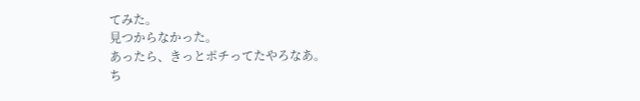てみた。
見つからなかった。
あったら、きっとポチってたやろなあ。
ち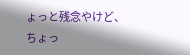ょっと残念やけど、ちょっ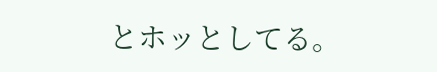とホッとしてる。